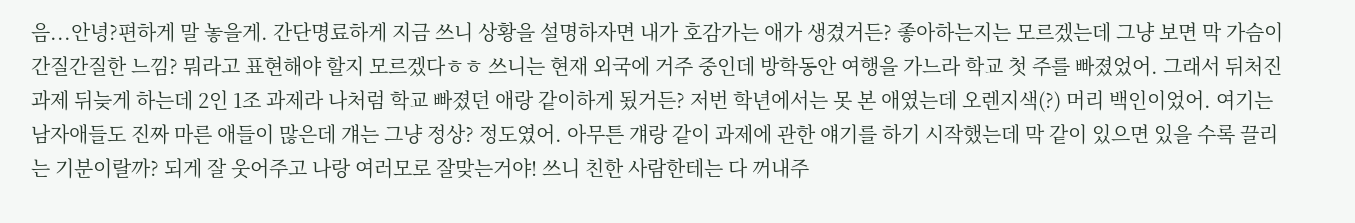음...안녕?편하게 말 놓을게. 간단명료하게 지금 쓰니 상황을 설명하자면 내가 호감가는 애가 생겼거든? 좋아하는지는 모르겠는데 그냥 보면 막 가슴이 간질간질한 느낌? 뭐라고 표현해야 할지 모르겠다ㅎㅎ 쓰니는 현재 외국에 거주 중인데 방학동안 여행을 가느라 학교 첫 주를 빠졌었어. 그래서 뒤처진 과제 뒤늦게 하는데 2인 1조 과제라 나처럼 학교 빠졌던 애랑 같이하게 됬거든? 저번 학년에서는 못 본 애였는데 오렌지색(?) 머리 백인이었어. 여기는 남자애들도 진짜 마른 애들이 많은데 걔는 그냥 정상? 정도였어. 아무튼 걔랑 같이 과제에 관한 얘기를 하기 시작했는데 막 같이 있으면 있을 수록 끌리는 기분이랄까? 되게 잘 웃어주고 나랑 여러모로 잘맞는거야! 쓰니 친한 사람한테는 다 꺼내주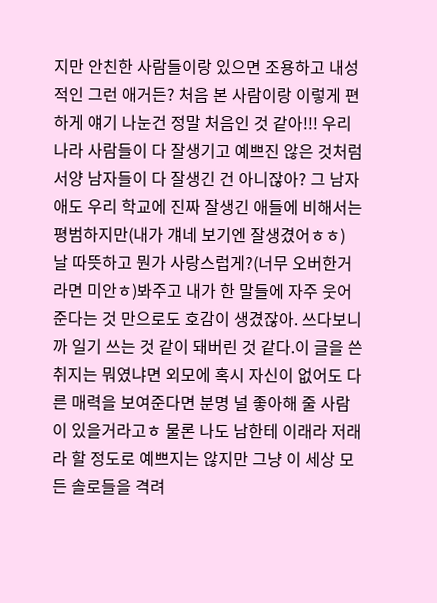지만 안친한 사람들이랑 있으면 조용하고 내성적인 그런 애거든? 처음 본 사람이랑 이렇게 편하게 얘기 나눈건 정말 처음인 것 같아!!! 우리나라 사람들이 다 잘생기고 예쁘진 않은 것처럼 서양 남자들이 다 잘생긴 건 아니잖아? 그 남자애도 우리 학교에 진짜 잘생긴 애들에 비해서는 평범하지만(내가 걔네 보기엔 잘생겼어ㅎㅎ) 날 따뜻하고 뭔가 사랑스럽게?(너무 오버한거라면 미안ㅎ)봐주고 내가 한 말들에 자주 웃어준다는 것 만으로도 호감이 생겼잖아. 쓰다보니까 일기 쓰는 것 같이 돼버린 것 같다.이 글을 쓴 취지는 뭐였냐면 외모에 혹시 자신이 없어도 다른 매력을 보여준다면 분명 널 좋아해 줄 사람이 있을거라고ㅎ 물론 나도 남한테 이래라 저래라 할 정도로 예쁘지는 않지만 그냥 이 세상 모든 솔로들을 격려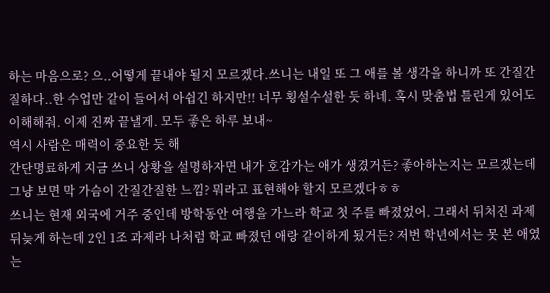하는 마음으로? 으..어떻게 끝내야 될지 모르겠다.쓰니는 내일 또 그 애를 볼 생각을 하니까 또 간질간질하다..한 수업만 같이 들어서 아쉽긴 하지만!! 너무 횡설수설한 듯 하네. 혹시 맞춤법 틀린게 있어도 이해해줘. 이제 진짜 끝낼게. 모두 좋은 하루 보내~
역시 사람은 매력이 중요한 듯 해
간단명료하게 지금 쓰니 상황을 설명하자면 내가 호감가는 애가 생겼거든? 좋아하는지는 모르겠는데 그냥 보면 막 가슴이 간질간질한 느낌? 뭐라고 표현해야 할지 모르겠다ㅎㅎ
쓰니는 현재 외국에 거주 중인데 방학동안 여행을 가느라 학교 첫 주를 빠졌었어. 그래서 뒤처진 과제 뒤늦게 하는데 2인 1조 과제라 나처럼 학교 빠졌던 애랑 같이하게 됬거든? 저번 학년에서는 못 본 애였는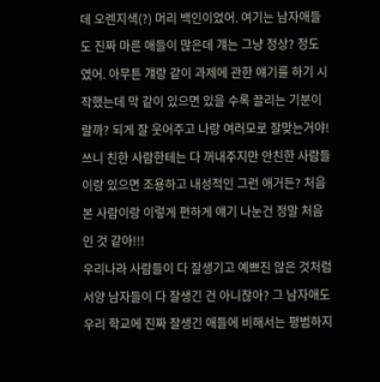데 오렌지색(?) 머리 백인이었어. 여기는 남자애들도 진짜 마른 애들이 많은데 걔는 그냥 정상? 정도였어. 아무튼 걔랑 같이 과제에 관한 얘기를 하기 시작했는데 막 같이 있으면 있을 수록 끌리는 기분이랄까? 되게 잘 웃어주고 나랑 여러모로 잘맞는거야! 쓰니 친한 사람한테는 다 꺼내주지만 안친한 사람들이랑 있으면 조용하고 내성적인 그런 애거든? 처음 본 사람이랑 이렇게 편하게 얘기 나눈건 정말 처음인 것 같아!!!
우리나라 사람들이 다 잘생기고 예쁘진 않은 것처럼 서양 남자들이 다 잘생긴 건 아니잖아? 그 남자애도 우리 학교에 진짜 잘생긴 애들에 비해서는 평범하지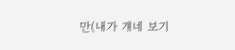만(내가 걔네 보기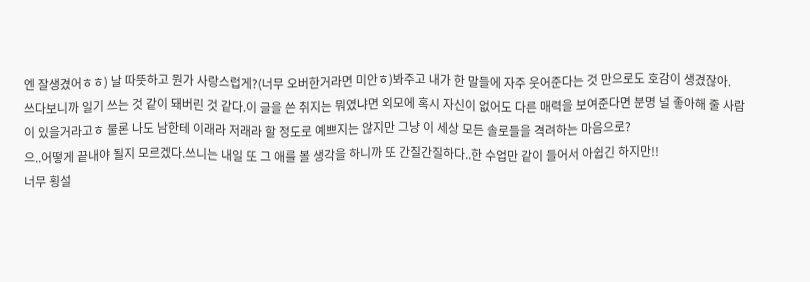엔 잘생겼어ㅎㅎ) 날 따뜻하고 뭔가 사랑스럽게?(너무 오버한거라면 미안ㅎ)봐주고 내가 한 말들에 자주 웃어준다는 것 만으로도 호감이 생겼잖아.
쓰다보니까 일기 쓰는 것 같이 돼버린 것 같다.이 글을 쓴 취지는 뭐였냐면 외모에 혹시 자신이 없어도 다른 매력을 보여준다면 분명 널 좋아해 줄 사람이 있을거라고ㅎ 물론 나도 남한테 이래라 저래라 할 정도로 예쁘지는 않지만 그냥 이 세상 모든 솔로들을 격려하는 마음으로?
으..어떻게 끝내야 될지 모르겠다.쓰니는 내일 또 그 애를 볼 생각을 하니까 또 간질간질하다..한 수업만 같이 들어서 아쉽긴 하지만!!
너무 횡설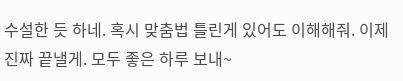수설한 듯 하네. 혹시 맞춤법 틀린게 있어도 이해해줘. 이제 진짜 끝낼게. 모두 좋은 하루 보내~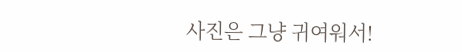사진은 그냥 귀여워서!